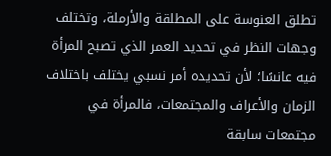تطلق العنوسة على المطلقة والأرملة، وتختلف وجهات النظر في تحديد العمر الذي تصبح المرأة فيه عانسًا؛ لأن تحديده أمر نسبي يختلف باختلاف الزمان والأعراف والمجتمعات، فالمرأة في مجتمعات سابقة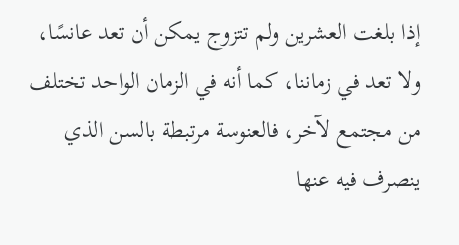إذا بلغت العشرين ولم تتزوج يمكن أن تعد عانسًا، ولا تعد في زماننا، كما أنه في الزمان الواحد تختلف من مجتمع لآخر، فالعنوسة مرتبطة بالسن الذي ينصرف فيه عنها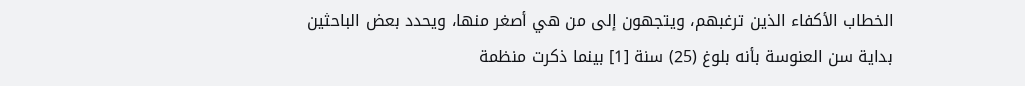الخطاب الأكفاء الذين ترغبهم، ويتجهون إلى من هي أصغر منها، ويحدد بعض الباحثين بداية سن العنوسة بأنه بلوغ (25) سنة [1] بينما ذكرت منظمة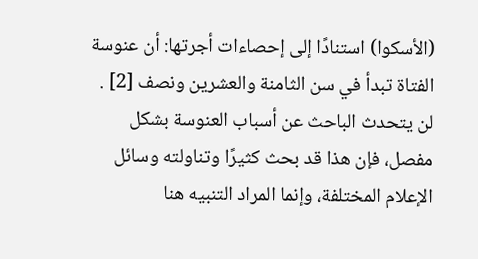(الأسكوا) استنادًا إلى إحصاءات أجرتها: أن عنوسة الفتاة تبدأ في سن الثامنة والعشرين ونصف [2] .
لن يتحدث الباحث عن أسباب العنوسة بشكل مفصل، فإن هذا قد بحث كثيرًا وتناولته وسائل الإعلام المختلفة، وإنما المراد التنبيه هنا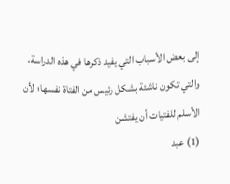إلى بعض الأسباب التي يفيد ذكرها في هذه الدراسة، والتي تكون ناشئة بشكل رئيس من الفتاة نفسها؛ لأن الأسلم للفتيات أن يفتشن
(1) عبد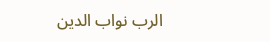الرب نواب الدين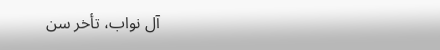آل نواب، تأخر سن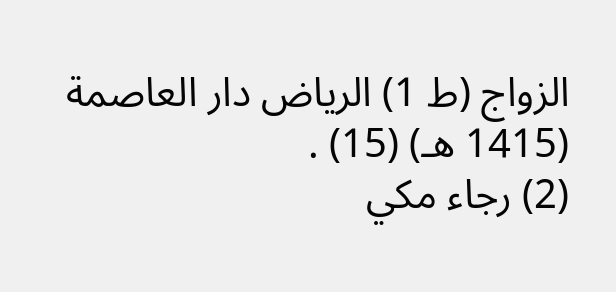الزواج (ط 1) الرياض دار العاصمة (1415 هـ) (15) .
(2) رجاء مكي